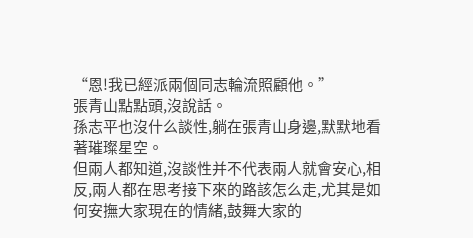“恩!我已經派兩個同志輪流照顧他。”
張青山點點頭,沒說話。
孫志平也沒什么談性,躺在張青山身邊,默默地看著璀璨星空。
但兩人都知道,沒談性并不代表兩人就會安心,相反,兩人都在思考接下來的路該怎么走,尤其是如何安撫大家現在的情緒,鼓舞大家的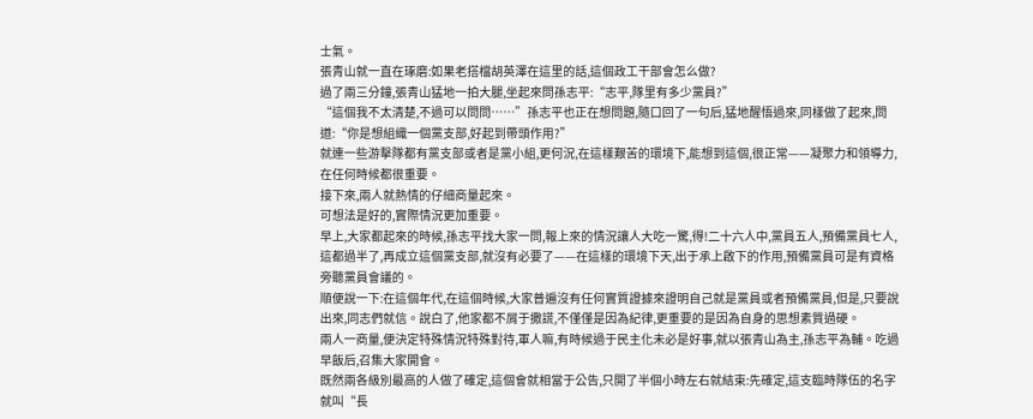士氣。
張青山就一直在琢磨:如果老搭檔胡英澤在這里的話,這個政工干部會怎么做?
過了兩三分鐘,張青山猛地一拍大腿,坐起來問孫志平:“志平,隊里有多少黨員?”
“這個我不太清楚,不過可以問問……”孫志平也正在想問題,隨口回了一句后,猛地醒悟過來,同樣做了起來,問道:“你是想組織一個黨支部,好起到帶頭作用?”
就連一些游擊隊都有黨支部或者是黨小組,更何況,在這樣艱苦的環境下,能想到這個,很正常——凝聚力和領導力,在任何時候都很重要。
接下來,兩人就熱情的仔細商量起來。
可想法是好的,實際情況更加重要。
早上,大家都起來的時候,孫志平找大家一問,報上來的情況讓人大吃一驚,得!二十六人中,黨員五人,預備黨員七人,這都過半了,再成立這個黨支部,就沒有必要了——在這樣的環境下天,出于承上啟下的作用,預備黨員可是有資格旁聽黨員會議的。
順便說一下:在這個年代,在這個時候,大家普遍沒有任何實質證據來證明自己就是黨員或者預備黨員,但是,只要說出來,同志們就信。說白了,他家都不屑于撒謊,不僅僅是因為紀律,更重要的是因為自身的思想素質過硬。
兩人一商量,便決定特殊情況特殊對待,軍人嘛,有時候過于民主化未必是好事,就以張青山為主,孫志平為輔。吃過早飯后,召集大家開會。
既然兩各級別最高的人做了確定,這個會就相當于公告,只開了半個小時左右就結束:先確定,這支臨時隊伍的名字就叫“長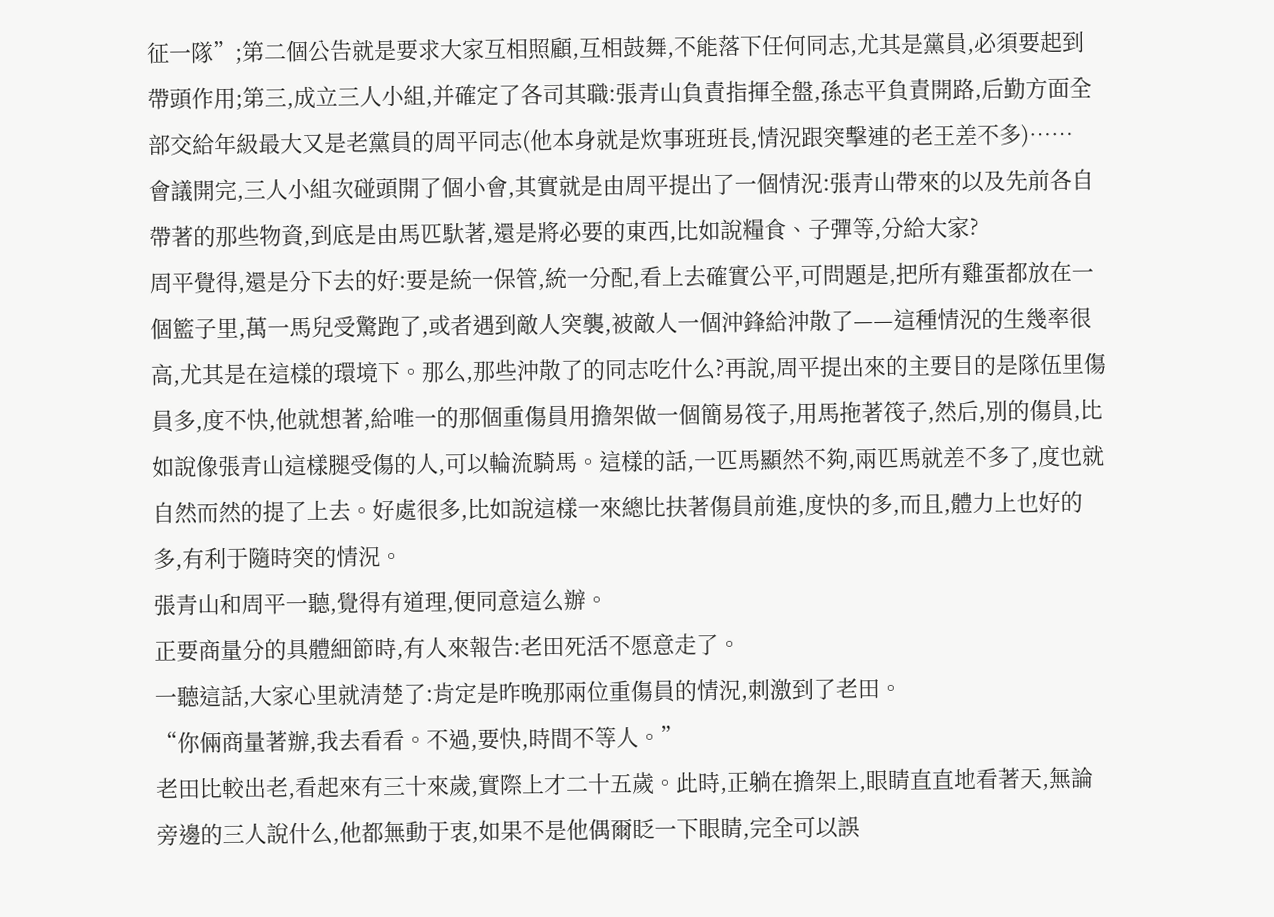征一隊”;第二個公告就是要求大家互相照顧,互相鼓舞,不能落下任何同志,尤其是黨員,必須要起到帶頭作用;第三,成立三人小組,并確定了各司其職:張青山負責指揮全盤,孫志平負責開路,后勤方面全部交給年級最大又是老黨員的周平同志(他本身就是炊事班班長,情況跟突擊連的老王差不多)……
會議開完,三人小組次碰頭開了個小會,其實就是由周平提出了一個情況:張青山帶來的以及先前各自帶著的那些物資,到底是由馬匹馱著,還是將必要的東西,比如說糧食、子彈等,分給大家?
周平覺得,還是分下去的好:要是統一保管,統一分配,看上去確實公平,可問題是,把所有雞蛋都放在一個籃子里,萬一馬兒受驚跑了,或者遇到敵人突襲,被敵人一個沖鋒給沖散了——這種情況的生幾率很高,尤其是在這樣的環境下。那么,那些沖散了的同志吃什么?再說,周平提出來的主要目的是隊伍里傷員多,度不快,他就想著,給唯一的那個重傷員用擔架做一個簡易筏子,用馬拖著筏子,然后,別的傷員,比如說像張青山這樣腿受傷的人,可以輪流騎馬。這樣的話,一匹馬顯然不夠,兩匹馬就差不多了,度也就自然而然的提了上去。好處很多,比如說這樣一來總比扶著傷員前進,度快的多,而且,體力上也好的多,有利于隨時突的情況。
張青山和周平一聽,覺得有道理,便同意這么辦。
正要商量分的具體細節時,有人來報告:老田死活不愿意走了。
一聽這話,大家心里就清楚了:肯定是昨晚那兩位重傷員的情況,刺激到了老田。
“你倆商量著辦,我去看看。不過,要快,時間不等人。”
老田比較出老,看起來有三十來歲,實際上才二十五歲。此時,正躺在擔架上,眼睛直直地看著天,無論旁邊的三人說什么,他都無動于衷,如果不是他偶爾眨一下眼睛,完全可以誤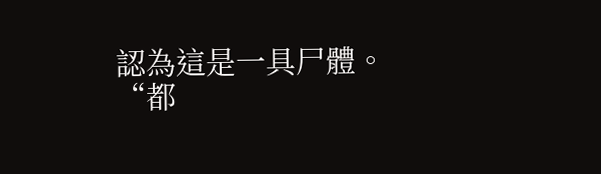認為這是一具尸體。
“都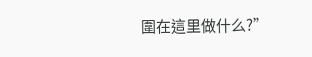圍在這里做什么?”